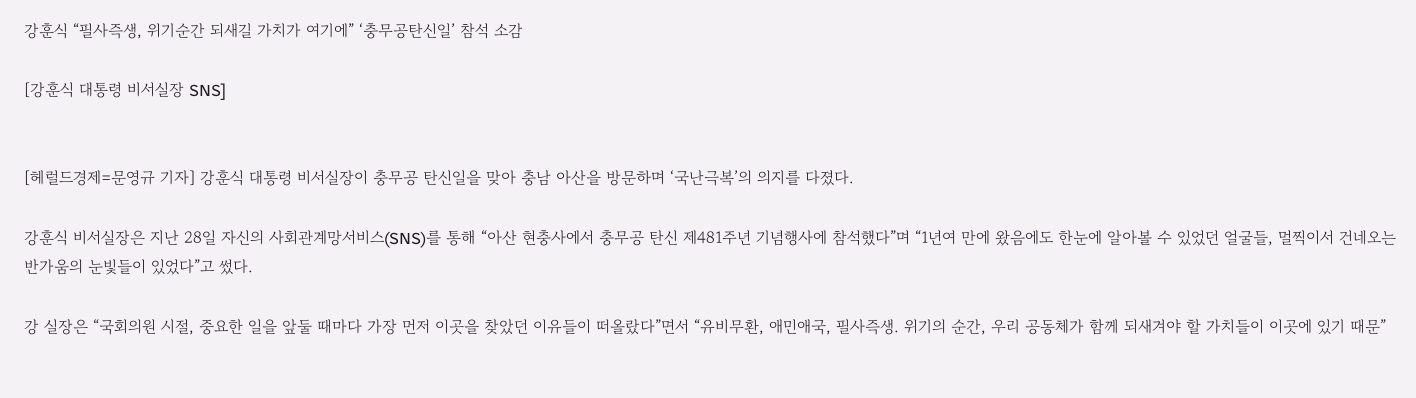강훈식 “필사즉생, 위기순간 되새길 가치가 여기에” ‘충무공탄신일’ 참석 소감

[강훈식 대통령 비서실장 SNS]


[헤럴드경제=문영규 기자] 강훈식 대통령 비서실장이 충무공 탄신일을 맞아 충남 아산을 방문하며 ‘국난극복’의 의지를 다졌다.

강훈식 비서실장은 지난 28일 자신의 사회관계망서비스(SNS)를 통해 “아산 현충사에서 충무공 탄신 제481주년 기념행사에 참석했다”며 “1년여 만에 왔음에도 한눈에 알아볼 수 있었던 얼굴들, 멀찍이서 건네오는 반가움의 눈빛들이 있었다”고 썼다.

강 실장은 “국회의원 시절, 중요한 일을 앞둘 때마다 가장 먼저 이곳을 찾았던 이유들이 떠올랐다”면서 “유비무환, 애민애국, 필사즉생. 위기의 순간, 우리 공동체가 함께 되새겨야 할 가치들이 이곳에 있기 때문”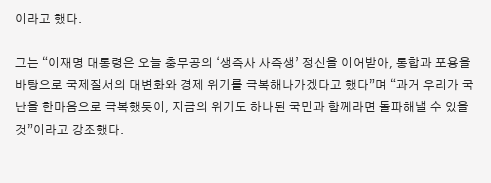이라고 했다.

그는 “이재명 대통령은 오늘 충무공의 ‘생즉사 사즉생’ 정신을 이어받아, 통합과 포용을 바탕으로 국제질서의 대변화와 경제 위기를 극복해나가겠다고 했다”며 “과거 우리가 국난을 한마음으로 극복했듯이, 지금의 위기도 하나된 국민과 함께라면 돌파해낼 수 있을 것”이라고 강조했다.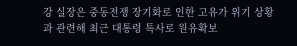강 실장은 중동전쟁 장기화로 인한 고유가 위기 상황과 관련해 최근 대통령 특사로 원유확보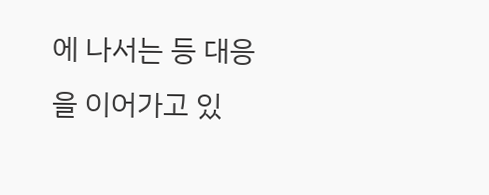에 나서는 등 대응을 이어가고 있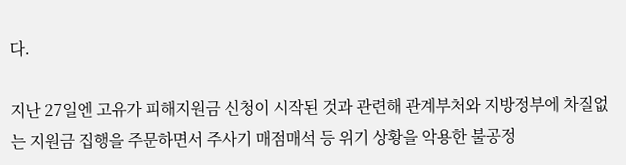다.

지난 27일엔 고유가 피해지원금 신청이 시작된 것과 관련해 관계부처와 지방정부에 차질없는 지원금 집행을 주문하면서 주사기 매점매석 등 위기 상황을 악용한 불공정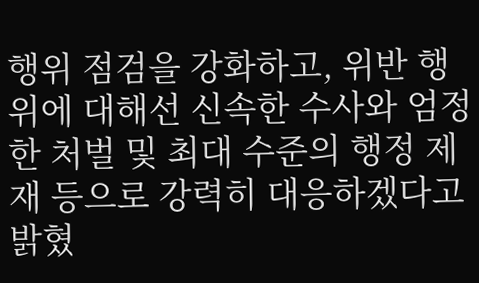행위 점검을 강화하고, 위반 행위에 대해선 신속한 수사와 엄정한 처벌 및 최대 수준의 행정 제재 등으로 강력히 대응하겠다고 밝혔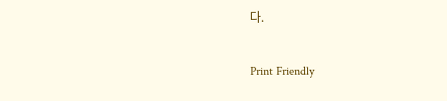다.

Print Friendly